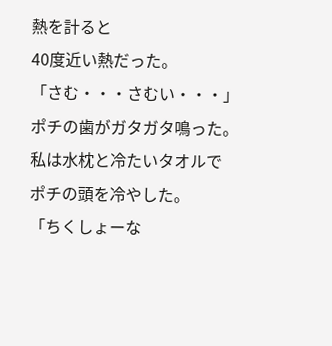熱を計ると
40度近い熱だった。
「さむ・・・さむい・・・」
ポチの歯がガタガタ鳴った。
私は水枕と冷たいタオルで
ポチの頭を冷やした。
「ちくしょーな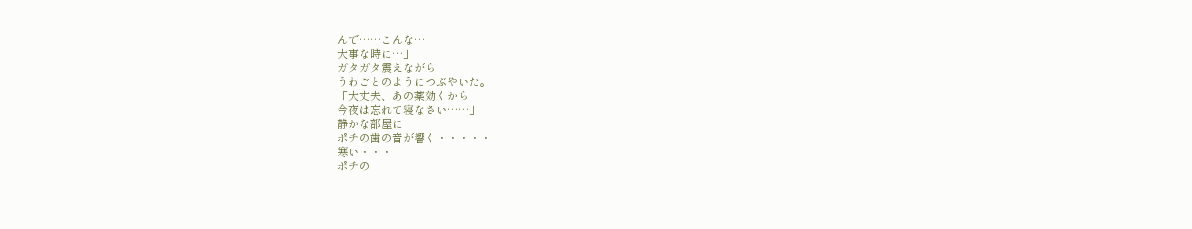んで……こんな…
大事な時に…」
ガタガタ震えながら
うわごとのようにつぶやいた。
「大丈夫、あの薬効くから
今夜は忘れて寝なさい……」
静かな部屋に
ポチの歯の音が響く・・・・・
寒い・・・
ポチの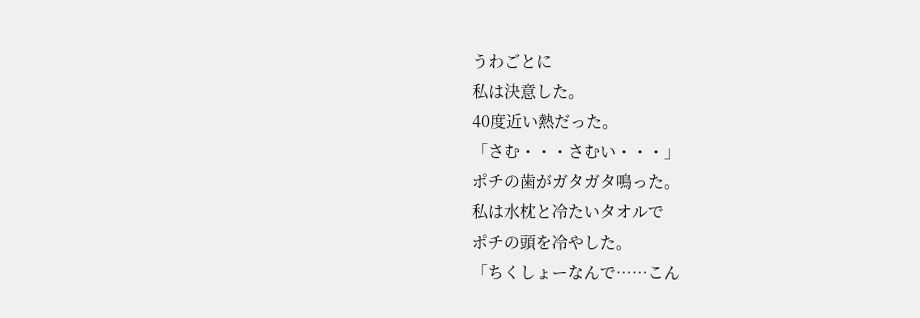うわごとに
私は決意した。
40度近い熱だった。
「さむ・・・さむい・・・」
ポチの歯がガタガタ鳴った。
私は水枕と冷たいタオルで
ポチの頭を冷やした。
「ちくしょーなんで……こん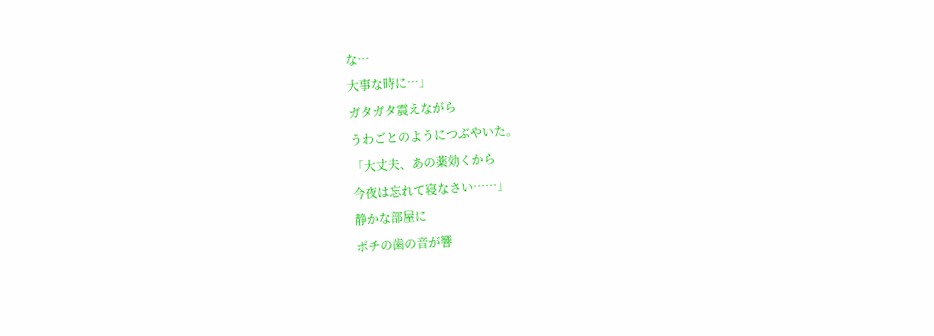な…
大事な時に…」
ガタガタ震えながら
うわごとのようにつぶやいた。
「大丈夫、あの薬効くから
今夜は忘れて寝なさい……」
静かな部屋に
ポチの歯の音が響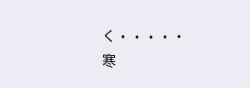く・・・・・
寒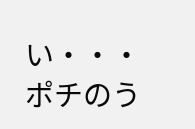い・・・
ポチのう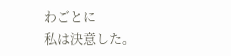わごとに
私は決意した。